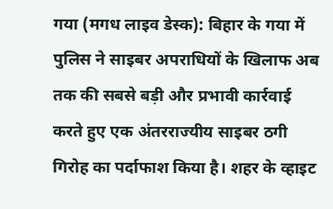गया (मगध लाइव डेस्क): बिहार के गया में पुलिस ने साइबर अपराधियों के खिलाफ अब तक की सबसे बड़ी और प्रभावी कार्रवाई करते हुए एक अंतरराज्यीय साइबर ठगी गिरोह का पर्दाफाश किया है। शहर के व्हाइट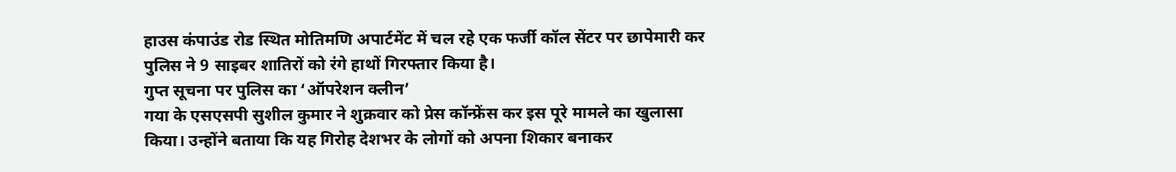हाउस कंपाउंड रोड स्थित मोतिमणि अपार्टमेंट में चल रहे एक फर्जी कॉल सेंटर पर छापेमारी कर पुलिस ने 9 साइबर शातिरों को रंगे हाथों गिरफ्तार किया है।
गुप्त सूचना पर पुलिस का ‘ऑपरेशन क्लीन’
गया के एसएसपी सुशील कुमार ने शुक्रवार को प्रेस कॉन्फ्रेंस कर इस पूरे मामले का खुलासा किया। उन्होंने बताया कि यह गिरोह देशभर के लोगों को अपना शिकार बनाकर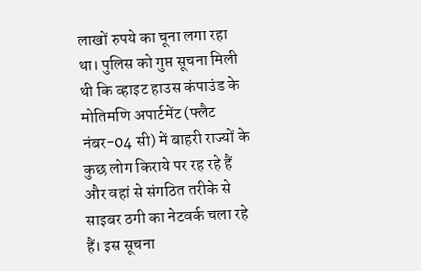लाखों रुपये का चूना लगा रहा था। पुलिस को गुप्त सूचना मिली थी कि व्हाइट हाउस कंपाउंड के मोतिमणि अपार्टमेंट (फ्लैट नंबर-04 सी) में बाहरी राज्यों के कुछ लोग किराये पर रह रहे हैं और वहां से संगठित तरीके से साइबर ठगी का नेटवर्क चला रहे हैं। इस सूचना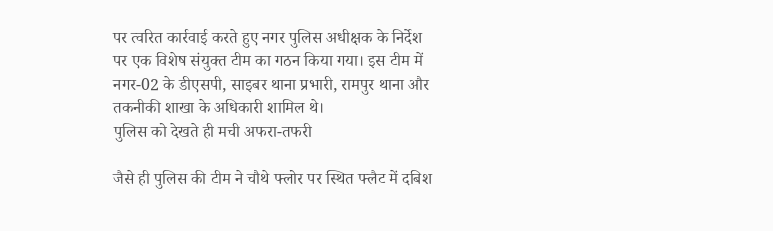पर त्वरित कार्रवाई करते हुए नगर पुलिस अधीक्षक के निर्देश पर एक विशेष संयुक्त टीम का गठन किया गया। इस टीम में नगर-02 के डीएसपी, साइबर थाना प्रभारी, रामपुर थाना और तकनीकी शाखा के अधिकारी शामिल थे।
पुलिस को देखते ही मची अफरा-तफरी

जैसे ही पुलिस की टीम ने चौथे फ्लोर पर स्थित फ्लैट में दबिश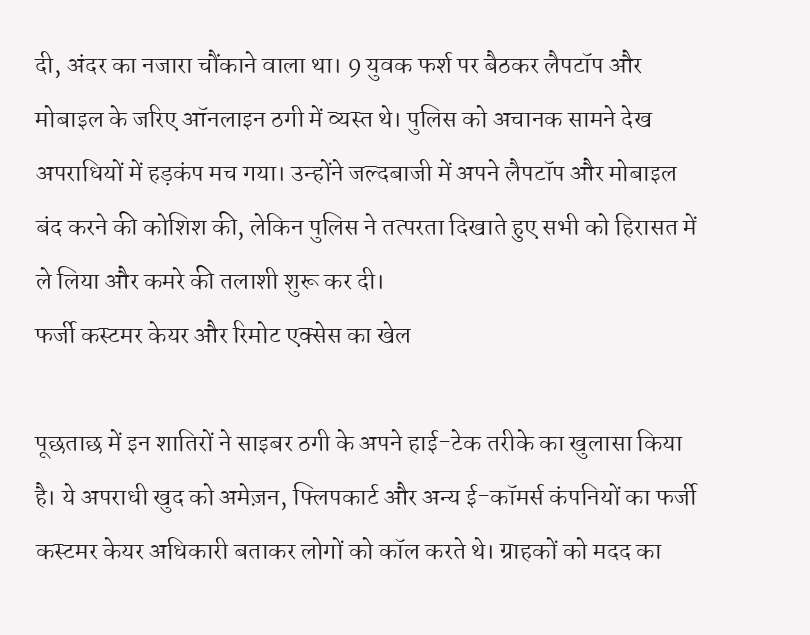दी, अंदर का नजारा चौंकाने वाला था। 9 युवक फर्श पर बैठकर लैपटॉप और मोबाइल के जरिए ऑनलाइन ठगी में व्यस्त थे। पुलिस को अचानक सामने देख अपराधियों में हड़कंप मच गया। उन्होंने जल्दबाजी में अपने लैपटॉप और मोबाइल बंद करने की कोशिश की, लेकिन पुलिस ने तत्परता दिखाते हुए सभी को हिरासत में ले लिया और कमरे की तलाशी शुरू कर दी।
फर्जी कस्टमर केयर और रिमोट एक्सेस का खेल

पूछताछ में इन शातिरों ने साइबर ठगी के अपने हाई-टेक तरीके का खुलासा किया है। ये अपराधी खुद को अमेज़न, फ्लिपकार्ट और अन्य ई-कॉमर्स कंपनियों का फर्जी कस्टमर केयर अधिकारी बताकर लोगों को कॉल करते थे। ग्राहकों को मदद का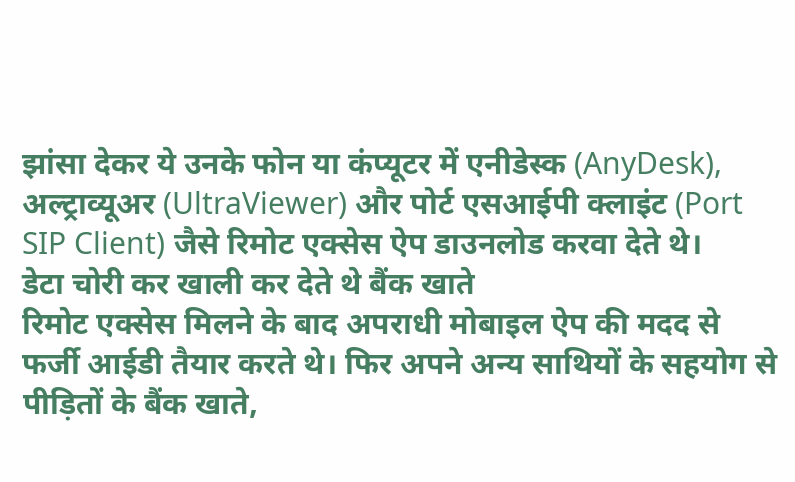झांसा देकर ये उनके फोन या कंप्यूटर में एनीडेस्क (AnyDesk), अल्ट्राव्यूअर (UltraViewer) और पोर्ट एसआईपी क्लाइंट (Port SIP Client) जैसे रिमोट एक्सेस ऐप डाउनलोड करवा देते थे।
डेटा चोरी कर खाली कर देते थे बैंक खाते
रिमोट एक्सेस मिलने के बाद अपराधी मोबाइल ऐप की मदद से फर्जी आईडी तैयार करते थे। फिर अपने अन्य साथियों के सहयोग से पीड़ितों के बैंक खाते,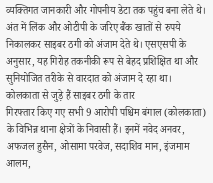व्यक्तिगत जानकारी और गोपनीय डेटा तक पहुंच बना लेते थे। अंत में लिंक और ओटीपी के जरिए बैंक खातों से रुपये निकालकर साइबर ठगी को अंजाम देते थे। एसएसपी के अनुसार, यह गिरोह तकनीकी रूप से बेहद प्रशिक्षित था और सुनियोजित तरीके से वारदात को अंजाम दे रहा था।
कोलकाता से जुड़े हैं साइबर ठगी के तार
गिरफ्तार किए गए सभी 9 आरोपी पश्चिम बंगाल (कोलकाता) के विभिन्न थाना क्षेत्रों के निवासी हैं। इनमें नवेद अनवर, अफजल हुसैन, ओसामा परवेज, सदाशिव मान, इंजमाम आलम,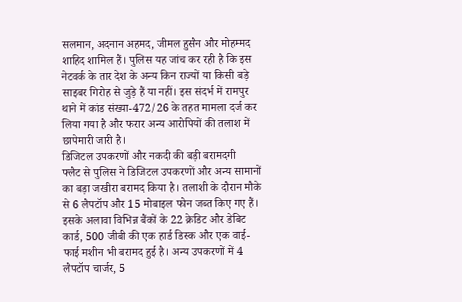सलमान, अदनान अहमद, जीमल हुसैन और मोहम्मद शाहिद शामिल हैं। पुलिस यह जांच कर रही है कि इस नेटवर्क के तार देश के अन्य किन राज्यों या किसी बड़े साइबर गिरोह से जुड़े हैं या नहीं। इस संदर्भ में रामपुर थाने में कांड संख्या-472/26 के तहत मामला दर्ज कर लिया गया है और फरार अन्य आरोपियों की तलाश में छापेमारी जारी है।
डिजिटल उपकरणों और नकदी की बड़ी बरामदगी
फ्लैट से पुलिस ने डिजिटल उपकरणों और अन्य सामानों का बड़ा जखीरा बरामद किया है। तलाशी के दौरान मौके से 6 लैपटॉप और 15 मोबाइल फोन जब्त किए गए हैं। इसके अलावा विभिन्न बैंकों के 22 क्रेडिट और डेबिट कार्ड, 500 जीबी की एक हार्ड डिस्क और एक वाई-फाई मशीन भी बरामद हुई है। अन्य उपकरणों में 4 लैपटॉप चार्जर, 5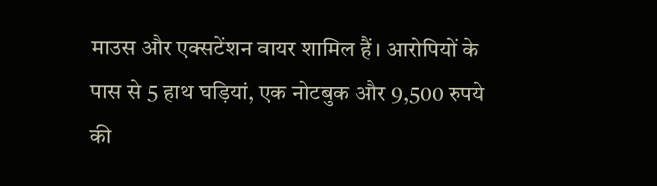माउस और एक्सटेंशन वायर शामिल हैं। आरोपियों के पास से 5 हाथ घड़ियां, एक नोटबुक और 9,500 रुपये की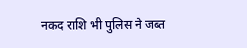नकद राशि भी पुलिस ने जब्त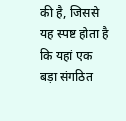की है, जिससे यह स्पष्ट होता है कि यहां एक बड़ा संगठित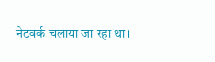नेटवर्क चलाया जा रहा था।